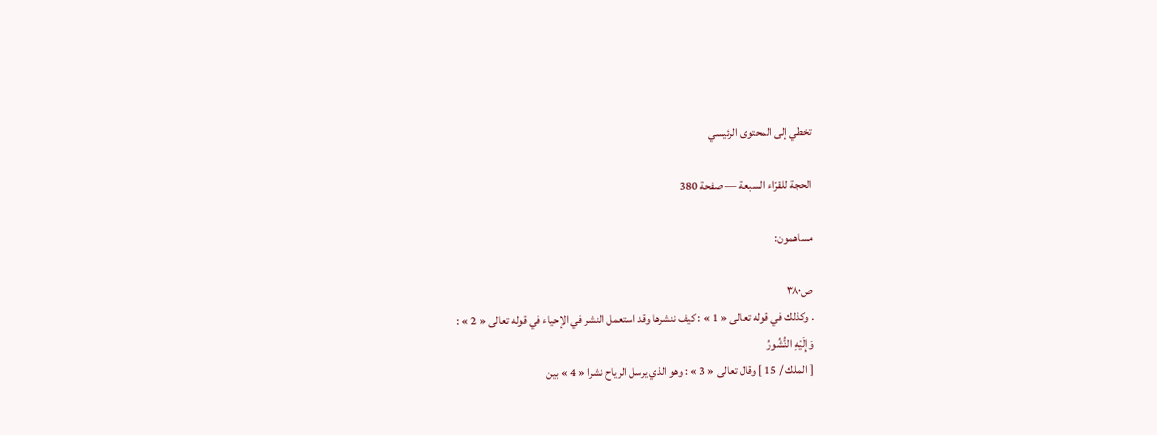تخطي إلى المحتوى الرئيسي

الحجة للقرّاء السبعة — صفحة 380

مساهمون:

ص٣٨٠
. وكذلك في قوله تعالى « 1 » : كيف ننشرها وقد استعمل النشر في الإحياء في قوله تعالى « 2 » :
وَإِلَيْهِ النُّشُورُ
[ الملك / 15 ] وقال تعالى « 3 » : وهو الذي يرسل الرياح نشرا « 4 » بين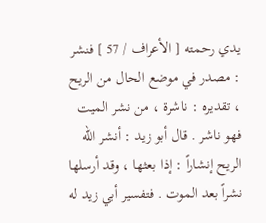يدي رحمته [ الأعراف / 57 ] فنشر : مصدر في موضع الحال من الريح ، تقديره : ناشرة ، من نشر الميت فهو ناشر . قال أبو زيد : أنشر اللّه الريح إنشاراً : إذا بعثها ، وقد أرسلها نشراً بعد الموت . فتفسير أبي زيد له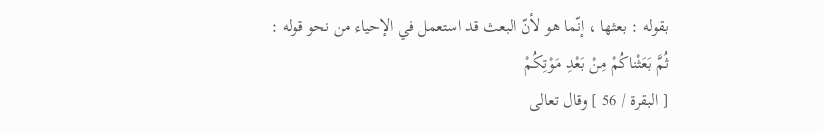بقوله : بعثها ، إنّما هو لأنّ البعث قد استعمل في الإحياء من نحو قوله :
ثُمَّ بَعَثْناكُمْ مِنْ بَعْدِ مَوْتِكُمْ
[ البقرة / 56 ] وقال تعالى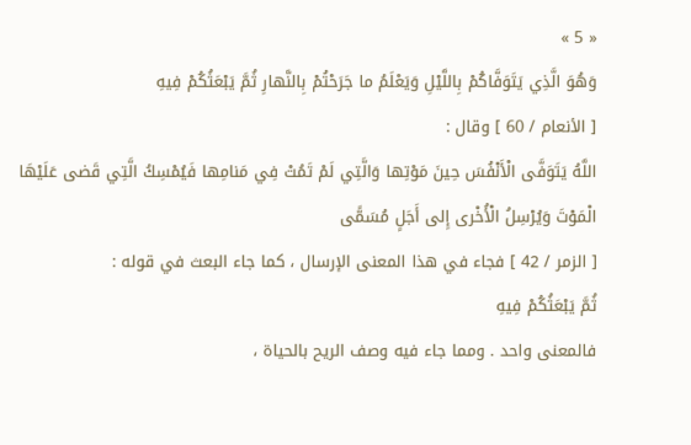« 5 »
وَهُوَ الَّذِي يَتَوَفَّاكُمْ بِاللَّيْلِ وَيَعْلَمُ ما جَرَحْتُمْ بِالنَّهارِ ثُمَّ يَبْعَثُكُمْ فِيهِ
[ الأنعام / 60 ] وقال :
اللَّهُ يَتَوَفَّى الْأَنْفُسَ حِينَ مَوْتِها وَالَّتِي لَمْ تَمُتْ فِي مَنامِها فَيُمْسِكُ الَّتِي قَضى عَلَيْهَا الْمَوْتَ وَيُرْسِلُ الْأُخْرى إِلى أَجَلٍ مُسَمًّى
[ الزمر / 42 ] فجاء في هذا المعنى الإرسال ، كما جاء البعث في قوله :
ثُمَّ يَبْعَثُكُمْ فِيهِ
فالمعنى واحد . ومما جاء فيه وصف الريح بالحياة ،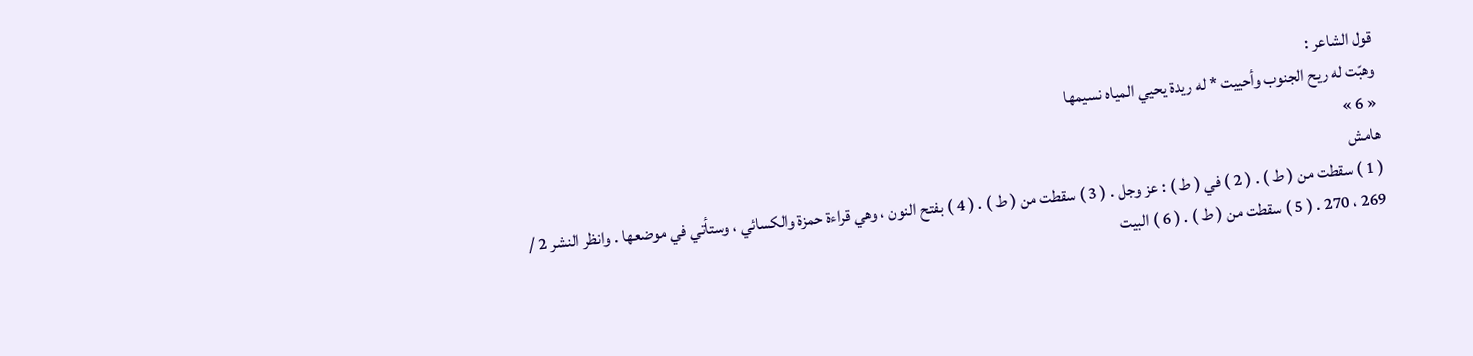قول الشاعر :
وهبّت له ريح الجنوب وأحييت * له ريدة يحيي المياه نسيمها
« 6 »
هامش
( 1 ) سقطت من ( ط ) . ( 2 ) في ( ط ) : عز وجل . ( 3 ) سقطت من ( ط ) . ( 4 ) بفتح النون ، وهي قراءة حمزة والكسائي ، وستأتي في موضعها . وانظر النشر 2 / 269 ، 270 . ( 5 ) سقطت من ( ط ) . ( 6 ) البيت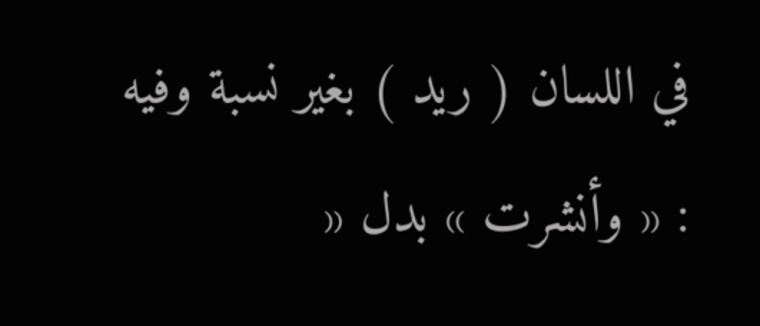في اللسان ( ريد ) بغير نسبة وفيه : « وأنشرت » بدل «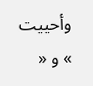وأحييت » و «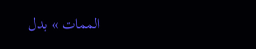الممات » بدل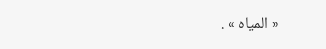« المياه » .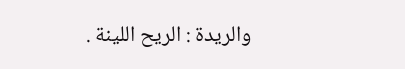والريدة : الريح اللينة .